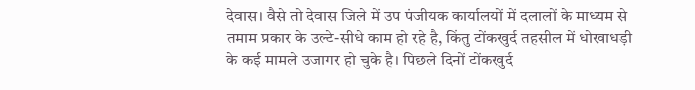देवास। वैसे तो देवास जिले में उप पंजीयक कार्यालयों में दलालों के माध्यम से तमाम प्रकार के उल्टे-सीधे काम हो रहे है, किंतु टोंकखुर्द तहसील में धोखाधड़ी के कई मामले उजागर हो चुके है। पिछले दिनों टोंकखुर्द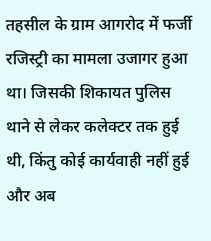तहसील के ग्राम आगरोद में फर्जी रजिस्ट्री का मामला उजागर हुआ था। जिसकी शिकायत पुलिस थाने से लेकर कलेक्टर तक हुई थी, किंतु कोई कार्यवाही नहीं हुई और अब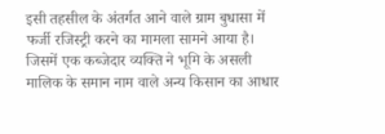इसी तहसील के अंतर्गत आने वाले ग्राम बुधासा में फर्जी रजिस्ट्री करने का मामला सामने आया है। जिसमें एक कब्जेदार व्यक्ति ने भूमि के असली मालिक के समान नाम वाले अन्य किसान का आधार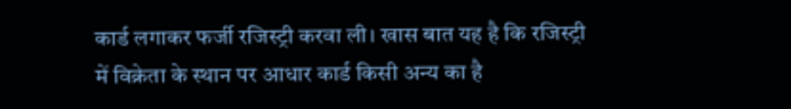कार्ड लगाकर फर्जी रजिस्ट्री करवा ली। खास बात यह है कि रजिस्ट्री में विक्रेता के स्थान पर आधार कार्ड किसी अन्य का है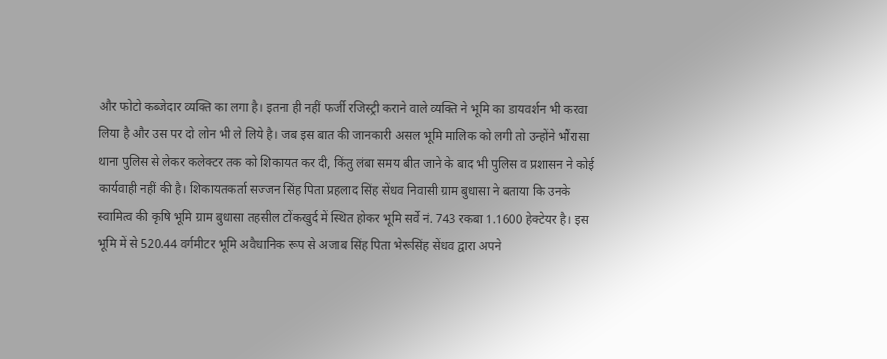और फोटो कब्जेदार व्यक्ति का लगा है। इतना ही नहीं फर्जी रजिस्ट्री कराने वाले व्यक्ति ने भूमि का डायवर्शन भी करवा लिया है और उस पर दो लोन भी ले लिये है। जब इस बात की जानकारी असल भूमि मालिक को लगी तो उन्होंने भौंरासा थाना पुलिस से लेकर कलेक्टर तक को शिकायत कर दी, किंतु लंबा समय बीत जाने के बाद भी पुलिस व प्रशासन ने कोई कार्यवाही नहीं की है। शिकायतकर्ता सज्जन सिंह पिता प्रहलाद सिंह सेंधव निवासी ग्राम बुधासा ने बताया कि उनके स्वामित्व की कृषि भूमि ग्राम बुधासा तहसील टोंकखुर्द में स्थित होकर भूमि सर्वे नं. 743 रकबा 1.1600 हेक्टेयर है। इस भूमि में से 520.44 वर्गमीटर भूमि अवैधानिक रूप से अजाब सिंह पिता भेरूसिंह सेंधव द्वारा अपने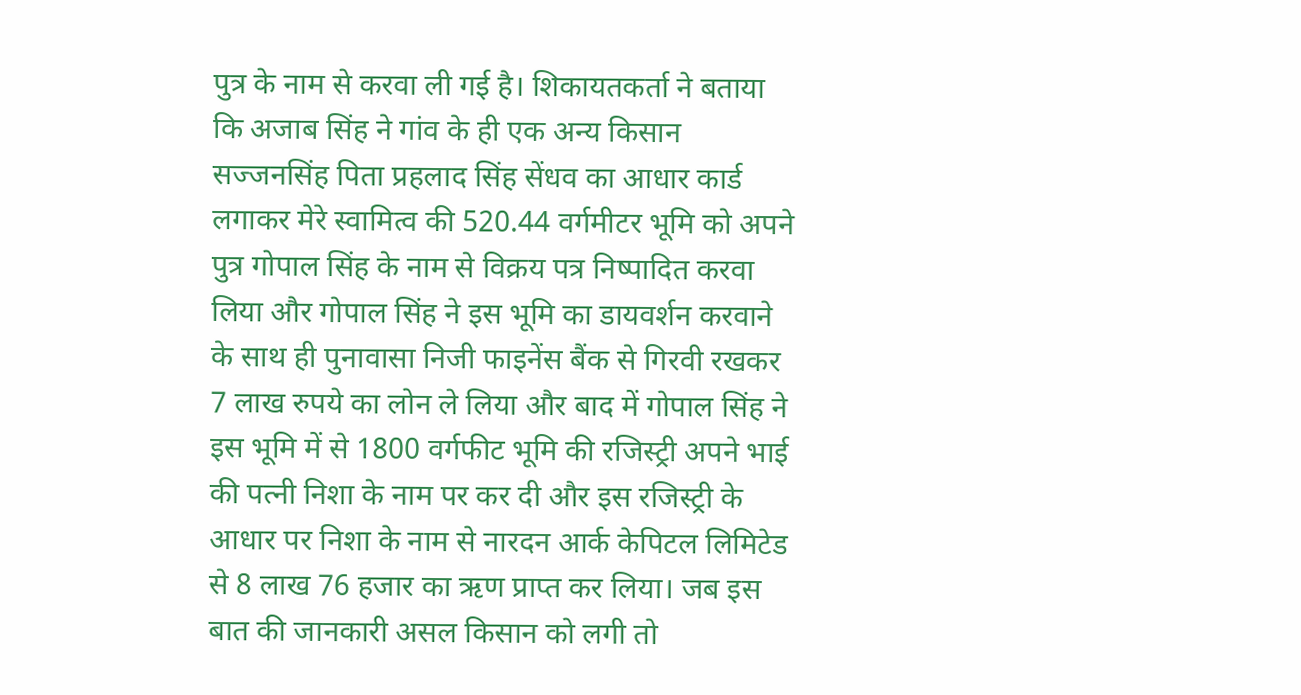पुत्र के नाम से करवा ली गई है। शिकायतकर्ता ने बताया कि अजाब सिंह ने गांव के ही एक अन्य किसान सज्जनसिंह पिता प्रहलाद सिंह सेंधव का आधार कार्ड लगाकर मेरे स्वामित्व की 520.44 वर्गमीटर भूमि को अपने पुत्र गोपाल सिंह के नाम से विक्रय पत्र निष्पादित करवा लिया और गोपाल सिंह ने इस भूमि का डायवर्शन करवाने के साथ ही पुनावासा निजी फाइनेंस बैंक से गिरवी रखकर 7 लाख रुपये का लोन ले लिया और बाद में गोपाल सिंह ने इस भूमि में से 1800 वर्गफीट भूमि की रजिस्ट्री अपने भाई की पत्नी निशा के नाम पर कर दी और इस रजिस्ट्री के आधार पर निशा के नाम से नारदन आर्क केपिटल लिमिटेड से 8 लाख 76 हजार का ऋण प्राप्त कर लिया। जब इस बात की जानकारी असल किसान को लगी तो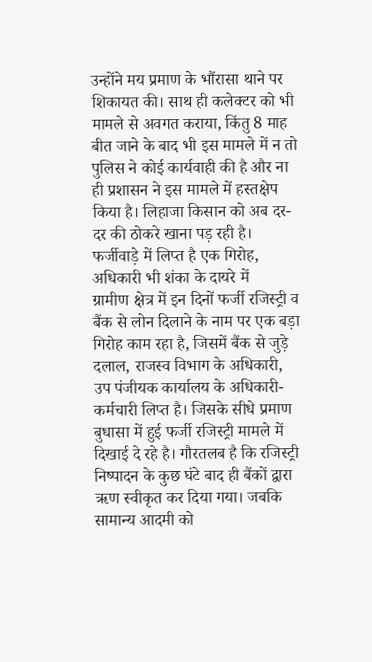उन्होंने मय प्रमाण के भौंरासा थाने पर शिकायत की। साथ ही कलेक्टर को भी मामले से अवगत कराया, किंतु 8 माह बीत जाने के बाद भी इस मामले में न तो पुलिस ने कोई कार्यवाही की है और ना ही प्रशासन ने इस मामले में हस्तक्षेप किया है। लिहाजा किसान को अब दर-दर की ठोकरे खाना पड़ रही है।
फर्जीवाड़े में लिप्त है एक गिरोह, अधिकारी भी शंका के दायरे में
ग्रामीण क्षेत्र में इन दिनों फर्जी रजिस्ट्री व बैंक से लोन दिलाने के नाम पर एक बड़ा गिरोह काम रहा है, जिसमें बैंक से जुड़े दलाल, राजस्व विभाग के अधिकारी, उप पंजीयक कार्यालय के अधिकारी-कर्मचारी लिप्त है। जिसके सीधे प्रमाण बुधासा में हुई फर्जी रजिस्ट्री मामले में दिखाई दे रहे है। गौरतलब है कि रजिस्ट्री निष्पादन के कुछ घंटे बाद ही बैंकों द्वारा ऋण स्वीकृत कर दिया गया। जबकि सामान्य आदमी को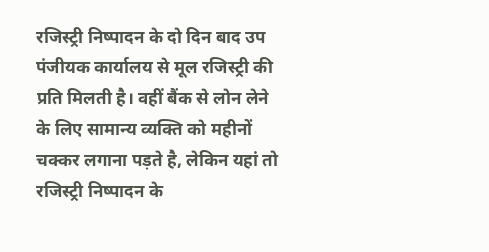रजिस्ट्री निष्पादन के दो दिन बाद उप पंजीयक कार्यालय से मूल रजिस्ट्री की प्रति मिलती है। वहीं बैंक से लोन लेने के लिए सामान्य व्यक्ति को महीनों चक्कर लगाना पड़ते है, लेकिन यहां तो रजिस्ट्री निष्पादन के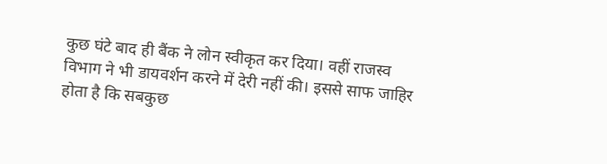कुछ घंटे बाद ही बैंक ने लोन स्वीकृत कर दिया। वहीं राजस्व विभाग ने भी डायवर्शन करने में देरी नहीं की। इससे साफ जाहिर होता है कि सबकुछ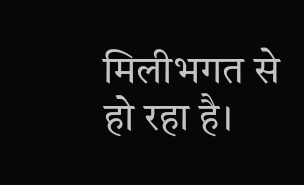मिलीभगत से हो रहा है।